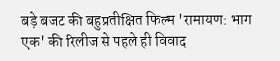बड़े बजट की बहुप्रतीक्षित फिल्म 'रामायण: भाग एक' की रिलीज से पहले ही विवाद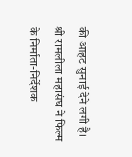की आहट सुनाई देने लगी है। श्री रामलीला महासंघ ने फिल्म के निर्माता-निर्देशक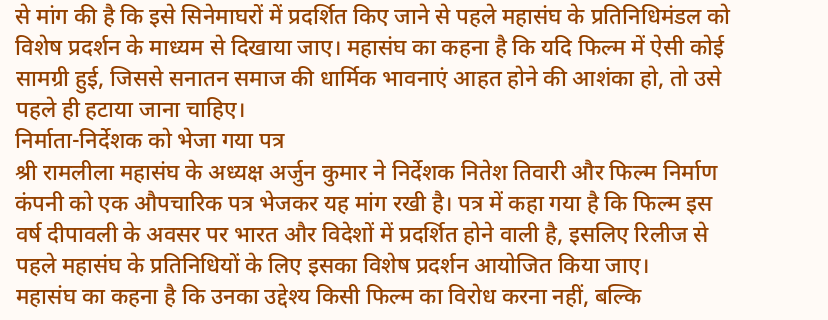से मांग की है कि इसे सिनेमाघरों में प्रदर्शित किए जाने से पहले महासंघ के प्रतिनिधिमंडल को विशेष प्रदर्शन के माध्यम से दिखाया जाए। महासंघ का कहना है कि यदि फिल्म में ऐसी कोई सामग्री हुई, जिससे सनातन समाज की धार्मिक भावनाएं आहत होने की आशंका हो, तो उसे पहले ही हटाया जाना चाहिए।
निर्माता-निर्देशक को भेजा गया पत्र
श्री रामलीला महासंघ के अध्यक्ष अर्जुन कुमार ने निर्देशक नितेश तिवारी और फिल्म निर्माण कंपनी को एक औपचारिक पत्र भेजकर यह मांग रखी है। पत्र में कहा गया है कि फिल्म इस वर्ष दीपावली के अवसर पर भारत और विदेशों में प्रदर्शित होने वाली है, इसलिए रिलीज से पहले महासंघ के प्रतिनिधियों के लिए इसका विशेष प्रदर्शन आयोजित किया जाए।
महासंघ का कहना है कि उनका उद्देश्य किसी फिल्म का विरोध करना नहीं, बल्कि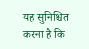यह सुनिश्चित करना है कि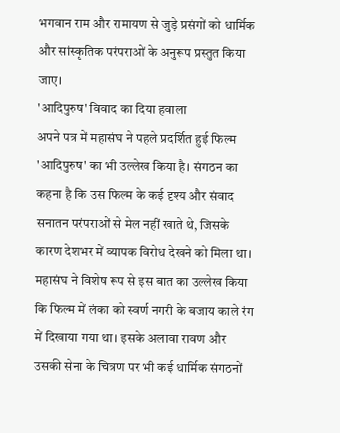भगवान राम और रामायण से जुड़े प्रसंगों को धार्मिक और सांस्कृतिक परंपराओं के अनुरूप प्रस्तुत किया जाए।
'आदिपुरुष' विवाद का दिया हवाला
अपने पत्र में महासंघ ने पहले प्रदर्शित हुई फिल्म 'आदिपुरुष' का भी उल्लेख किया है। संगठन का कहना है कि उस फिल्म के कई दृश्य और संवाद सनातन परंपराओं से मेल नहीं खाते थे, जिसके कारण देशभर में व्यापक विरोध देखने को मिला था।
महासंघ ने विशेष रूप से इस बात का उल्लेख किया कि फिल्म में लंका को स्वर्ण नगरी के बजाय काले रंग में दिखाया गया था। इसके अलावा रावण और उसकी सेना के चित्रण पर भी कई धार्मिक संगठनों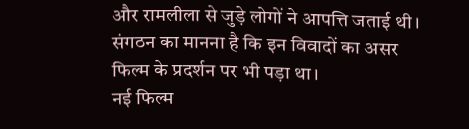और रामलीला से जुड़े लोगों ने आपत्ति जताई थी। संगठन का मानना है कि इन विवादों का असर फिल्म के प्रदर्शन पर भी पड़ा था।
नई फिल्म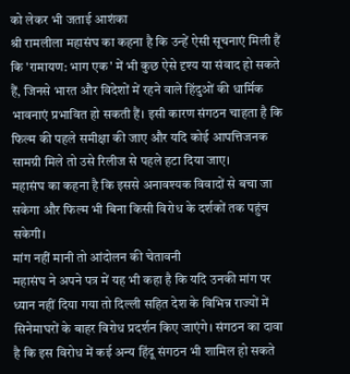को लेकर भी जताई आशंका
श्री रामलीला महासंघ का कहना है कि उन्हें ऐसी सूचनाएं मिली हैं कि 'रामायण: भाग एक' में भी कुछ ऐसे दृश्य या संवाद हो सकते हैं, जिनसे भारत और विदेशों में रहने वाले हिंदुओं की धार्मिक भावनाएं प्रभावित हो सकती हैं। इसी कारण संगठन चाहता है कि फिल्म की पहले समीक्षा की जाए और यदि कोई आपत्तिजनक सामग्री मिले तो उसे रिलीज से पहले हटा दिया जाए।
महासंघ का कहना है कि इससे अनावश्यक विवादों से बचा जा सकेगा और फिल्म भी बिना किसी विरोध के दर्शकों तक पहुंच सकेगी।
मांग नहीं मानी तो आंदोलन की चेतावनी
महासंघ ने अपने पत्र में यह भी कहा है कि यदि उनकी मांग पर ध्यान नहीं दिया गया तो दिल्ली सहित देश के विभिन्न राज्यों में सिनेमाघरों के बाहर विरोध प्रदर्शन किए जाएंगे। संगठन का दावा है कि इस विरोध में कई अन्य हिंदू संगठन भी शामिल हो सकते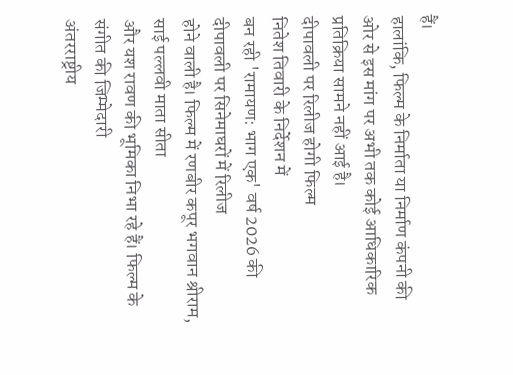हैं।
हालांकि, फिल्म के निर्माता या निर्माण कंपनी की ओर से इस मांग पर अभी तक कोई आधिकारिक प्रतिक्रिया सामने नहीं आई है।
दीपावली पर रिलीज होगी फिल्म
नितेश तिवारी के निर्देशन में
बन रही 'रामायण: भाग एक' वर्ष 2026 की दीपावली पर सिनेमाघरों में रिलीज
होने वाली है। फिल्म में रणबीर कपूर भगवान श्रीराम, साई पल्लवी माता सीता
और यश रावण की भूमिका निभा रहे हैं। फिल्म के संगीत की जिम्मेदारी
अंतरराष्ट्रीय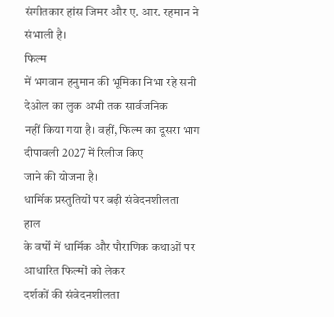संगीतकार हांस जिमर और ए. आर. रहमान ने संभाली है।
फिल्म
में भगवान हनुमान की भूमिका निभा रहे सनी देओल का लुक अभी तक सार्वजनिक
नहीं किया गया है। वहीं, फिल्म का दूसरा भाग दीपावली 2027 में रिलीज किए
जाने की योजना है।
धार्मिक प्रस्तुतियों पर बढ़ी संवेदनशीलता
हाल
के वर्षों में धार्मिक और पौराणिक कथाओं पर आधारित फिल्मों को लेकर
दर्शकों की संवेदनशीलता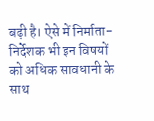बढ़ी है। ऐसे में निर्माता-निर्देशक भी इन विषयों
को अधिक सावधानी के साथ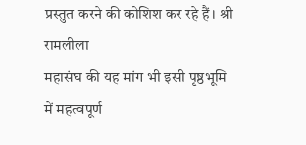प्रस्तुत करने की कोशिश कर रहे हैं। श्री रामलीला
महासंघ की यह मांग भी इसी पृष्ठभूमि में महत्वपूर्ण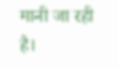मानी जा रही है।